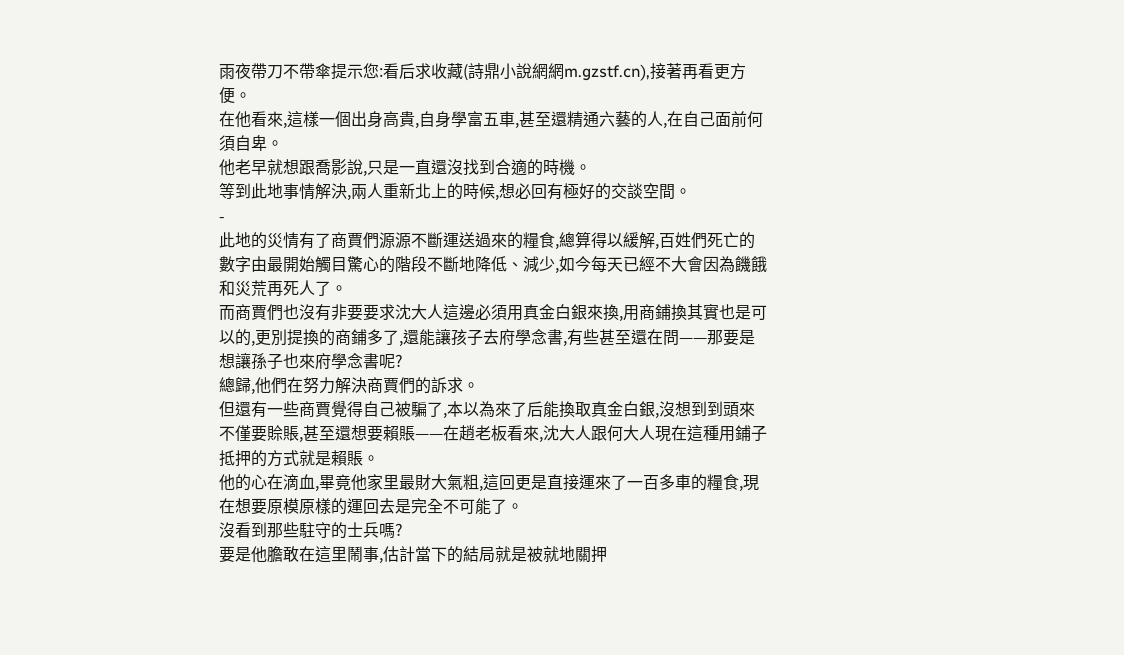雨夜帶刀不帶傘提示您:看后求收藏(詩鼎小說網網m.gzstf.cn),接著再看更方便。
在他看來,這樣一個出身高貴,自身學富五車,甚至還精通六藝的人,在自己面前何須自卑。
他老早就想跟喬影說,只是一直還沒找到合適的時機。
等到此地事情解決,兩人重新北上的時候,想必回有極好的交談空間。
-
此地的災情有了商賈們源源不斷運送過來的糧食,總算得以緩解,百姓們死亡的數字由最開始觸目驚心的階段不斷地降低、減少,如今每天已經不大會因為饑餓和災荒再死人了。
而商賈們也沒有非要要求沈大人這邊必須用真金白銀來換,用商鋪換其實也是可以的,更別提換的商鋪多了,還能讓孩子去府學念書,有些甚至還在問——那要是想讓孫子也來府學念書呢?
總歸,他們在努力解決商賈們的訴求。
但還有一些商賈覺得自己被騙了,本以為來了后能換取真金白銀,沒想到到頭來不僅要賒賬,甚至還想要賴賬——在趙老板看來,沈大人跟何大人現在這種用鋪子抵押的方式就是賴賬。
他的心在滴血,畢竟他家里最財大氣粗,這回更是直接運來了一百多車的糧食,現在想要原模原樣的運回去是完全不可能了。
沒看到那些駐守的士兵嗎?
要是他膽敢在這里鬧事,估計當下的結局就是被就地關押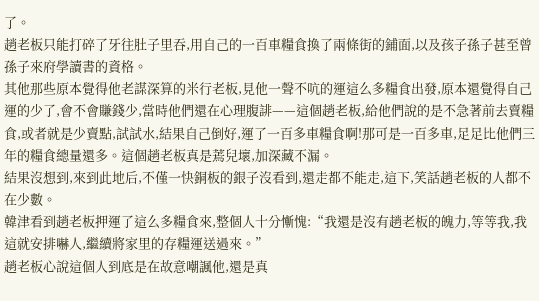了。
趙老板只能打碎了牙往肚子里吞,用自己的一百車糧食換了兩條街的鋪面,以及孩子孫子甚至曾孫子來府學讀書的資格。
其他那些原本覺得他老謀深算的米行老板,見他一聲不吭的運這么多糧食出發,原本還覺得自己運的少了,會不會賺錢少,當時他們還在心理腹誹——這個趙老板,給他們說的是不急著前去賣糧食,或者就是少賣點,試試水,結果自己倒好,運了一百多車糧食啊!那可是一百多車,足足比他們三年的糧食總量還多。這個趙老板真是蔫兒壞,加深藏不漏。
結果沒想到,來到此地后,不僅一快銅板的銀子沒看到,還走都不能走,這下,笑話趙老板的人都不在少數。
韓津看到趙老板押運了這么多糧食來,整個人十分慚愧:“我還是沒有趙老板的魄力,等等我,我這就安排嚇人,繼續將家里的存糧運送過來。”
趙老板心說這個人到底是在故意嘲諷他,還是真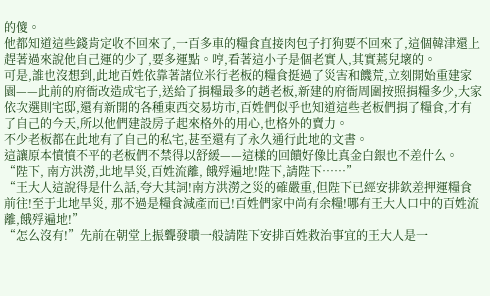的傻。
他都知道這些錢肯定收不回來了,一百多車的糧食直接肉包子打狗要不回來了,這個韓津還上趕著過來說他自己運的少了,要多運點。哼,看著這小子是個老實人,其實蔫兒壞的。
可是,誰也沒想到,此地百姓依靠著諸位米行老板的糧食挺過了災害和饑荒,立刻開始重建家園——此前的府衙改造成宅子,送給了捐糧最多的趙老板,新建的府衙周圍按照捐糧多少,大家依次選則宅邸,還有新開的各種東西交易坊市,百姓們似乎也知道這些老板們捐了糧食,才有了自己的今天,所以他們建設房子起來格外的用心,也格外的賣力。
不少老板都在此地有了自己的私宅,甚至還有了永久通行此地的文書。
這讓原本憤憤不平的老板們不禁得以舒緩——這樣的回饋好像比真金白銀也不差什么。
“陛下, 南方洪澇,北地旱災,百姓流離, 餓殍遍地!陛下,請陛下……”
“王大人這說得是什么話,夸大其詞!南方洪澇之災的確嚴重,但陛下已經安排欽差押運糧食前往!至于北地旱災, 那不過是糧食減產而已!百姓們家中尚有余糧!哪有王大人口中的百姓流離,餓殍遍地!”
“怎么沒有!”先前在朝堂上振聾發聵一般請陛下安排百姓救治事宜的王大人是一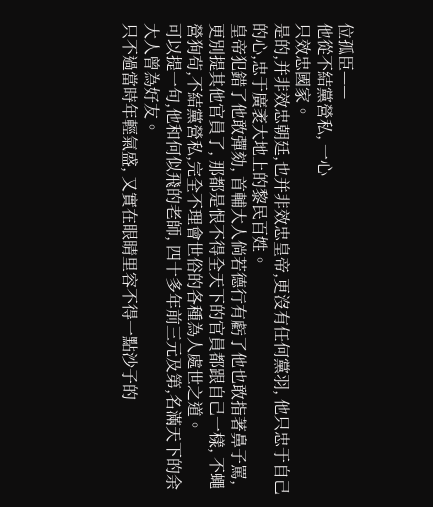位孤臣——
他從不結黨營私, 一心
只效忠國家。
是的,并非效忠朝廷,也并非效忠皇帝,更沒有任何黨羽, 他只忠于自己的心,忠于廣袤大地上的黎民百姓。
皇帝犯錯了他敢彈劾, 首輔大人倘若德行有虧了他也敢指著鼻子罵, 更別提其他官員了, 那都是恨不得全天下的官員都跟自己一樣, 不蠅營狗茍,不結黨營私,完全不理會世俗的各種為人處世之道。
可以提一句,他和何似飛的老師, 四十多年前三元及第,名滿天下的余大人曾為好友。
只不過當時年輕氣盛, 又實在眼睛里容不得一點沙子的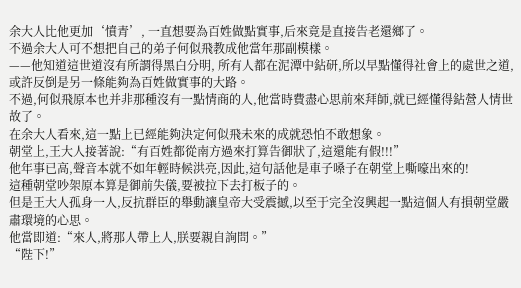余大人比他更加‘憤青’, 一直想要為百姓做點實事,后來竟是直接告老還鄉了。
不過余大人可不想把自己的弟子何似飛教成他當年那副模樣。
——他知道這世道沒有所謂得黑白分明, 所有人都在泥潭中鉆研,所以早點懂得社會上的處世之道,或許反倒是另一條能夠為百姓做實事的大路。
不過,何似飛原本也并非那種沒有一點情商的人,他當時費盡心思前來拜師,就已經懂得鉆營人情世故了。
在余大人看來,這一點上已經能夠決定何似飛未來的成就恐怕不敢想象。
朝堂上,王大人接著說:“有百姓都從南方過來打算告御狀了,這還能有假!!!”
他年事已高,聲音本就不如年輕時候洪亮,因此,這句話他是車子嗓子在朝堂上嘶嚎出來的!
這種朝堂吵架原本算是御前失儀,要被拉下去打板子的。
但是王大人孤身一人,反抗群臣的舉動讓皇帝大受震撼,以至于完全沒興起一點這個人有損朝堂嚴肅環境的心思。
他當即道:“來人,將那人帶上人,朕要親自詢問。”
“陛下!”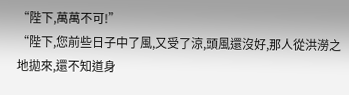“陛下,萬萬不可!”
“陛下,您前些日子中了風,又受了涼,頭風還沒好,那人從洪澇之地拋來,還不知道身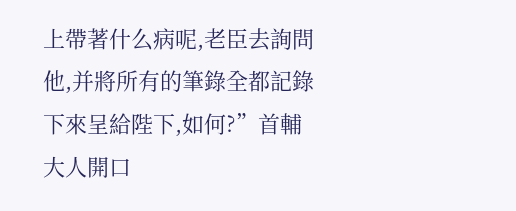上帶著什么病呢,老臣去詢問他,并將所有的筆錄全都記錄下來呈給陛下,如何?”首輔大人開口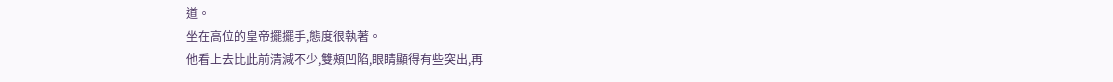道。
坐在高位的皇帝擺擺手,態度很執著。
他看上去比此前清減不少,雙頰凹陷,眼睛顯得有些突出,再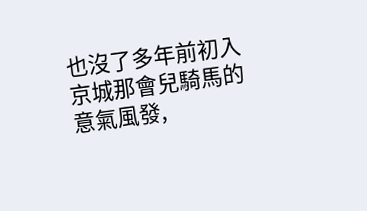也沒了多年前初入京城那會兒騎馬的意氣風發,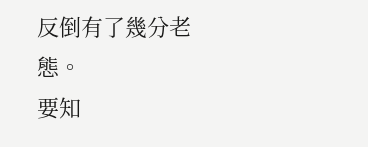反倒有了幾分老態。
要知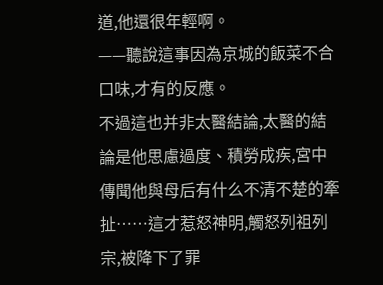道,他還很年輕啊。
——聽說這事因為京城的飯菜不合口味,才有的反應。
不過這也并非太醫結論,太醫的結論是他思慮過度、積勞成疾,宮中傳聞他與母后有什么不清不楚的牽扯……這才惹怒神明,觸怒列祖列宗,被降下了罪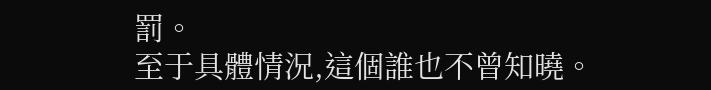罰。
至于具體情況,這個誰也不曾知曉。